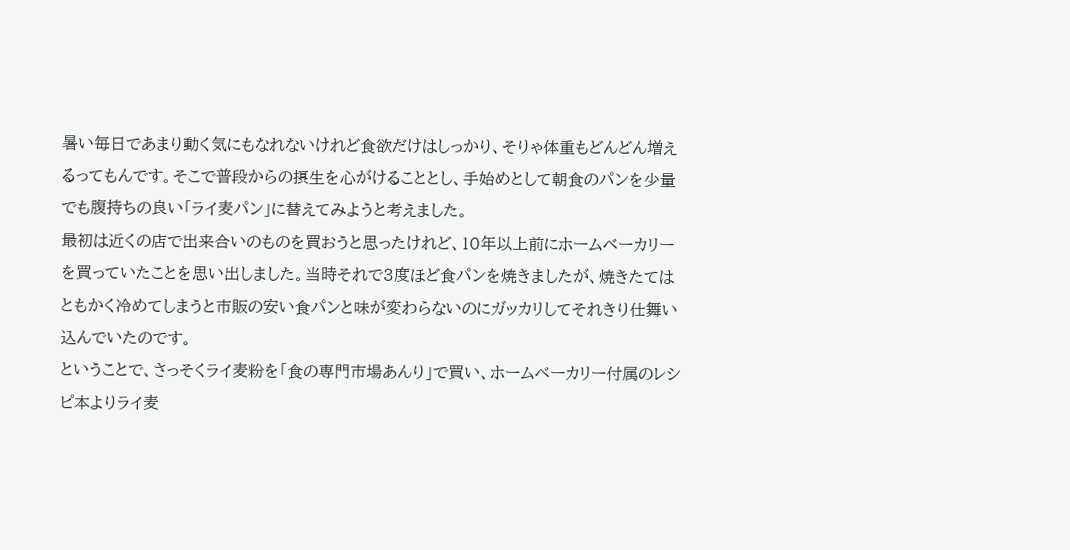暑い毎日であまり動く気にもなれないけれど食欲だけはしっかり、そりゃ体重もどんどん増えるってもんです。そこで普段からの摂生を心がけることとし、手始めとして朝食のパンを少量でも腹持ちの良い「ライ麦パン」に替えてみようと考えました。
最初は近くの店で出来合いのものを買おうと思ったけれど、10年以上前にホームベーカリーを買っていたことを思い出しました。当時それで3度ほど食パンを焼きましたが、焼きたてはともかく冷めてしまうと市販の安い食パンと味が変わらないのにガッカリしてそれきり仕舞い込んでいたのです。
ということで、さっそくライ麦粉を「食の専門市場あんり」で買い、ホームベーカリー付属のレシピ本よりライ麦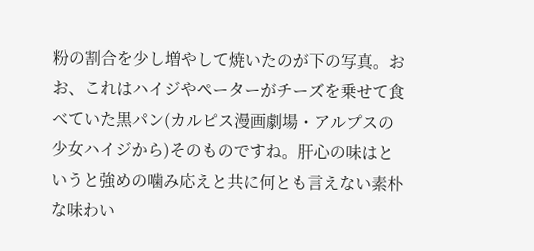粉の割合を少し増やして焼いたのが下の写真。おお、これはハイジやペーターがチーズを乗せて食べていた黒パン(カルピス漫画劇場・アルプスの少女ハイジから)そのものですね。肝心の味はというと強めの噛み応えと共に何とも言えない素朴な味わい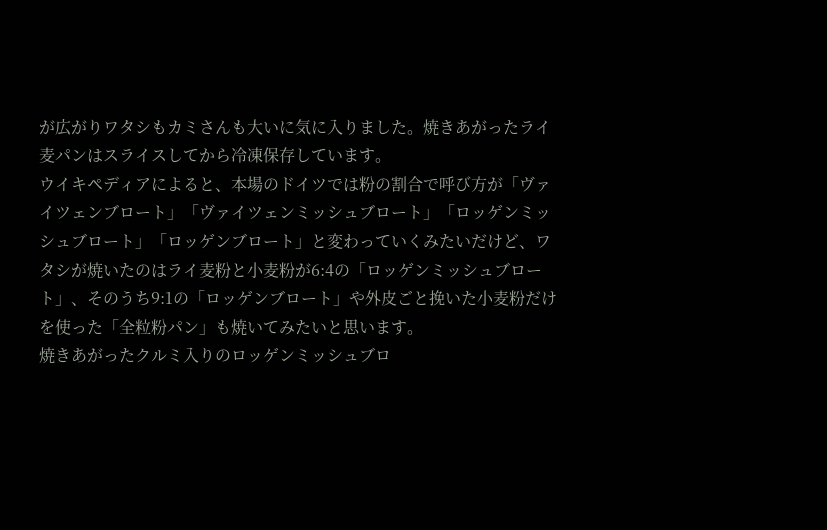が広がりワタシもカミさんも大いに気に入りました。焼きあがったライ麦パンはスライスしてから冷凍保存しています。
ウイキペディアによると、本場のドイツでは粉の割合で呼び方が「ヴァイツェンブロート」「ヴァイツェンミッシュブロート」「ロッゲンミッシュブロート」「ロッゲンブロート」と変わっていくみたいだけど、ワタシが焼いたのはライ麦粉と小麦粉が6:4の「ロッゲンミッシュブロート」、そのうち9:1の「ロッゲンブロート」や外皮ごと挽いた小麦粉だけを使った「全粒粉パン」も焼いてみたいと思います。
焼きあがったクルミ入りのロッゲンミッシュブロ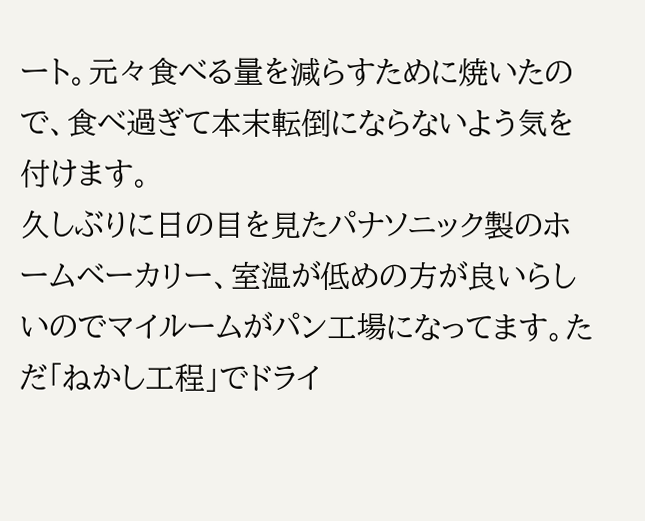ート。元々食べる量を減らすために焼いたので、食べ過ぎて本末転倒にならないよう気を付けます。
久しぶりに日の目を見たパナソニック製のホームベーカリー、室温が低めの方が良いらしいのでマイルームがパン工場になってます。ただ「ねかし工程」でドライ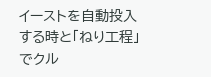イーストを自動投入する時と「ねり工程」でクル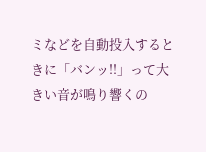ミなどを自動投入するときに「バンッ!!」って大きい音が鳴り響くの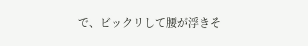で、ビックリして腰が浮きそ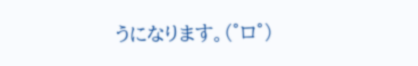うになります。(°ロ°)